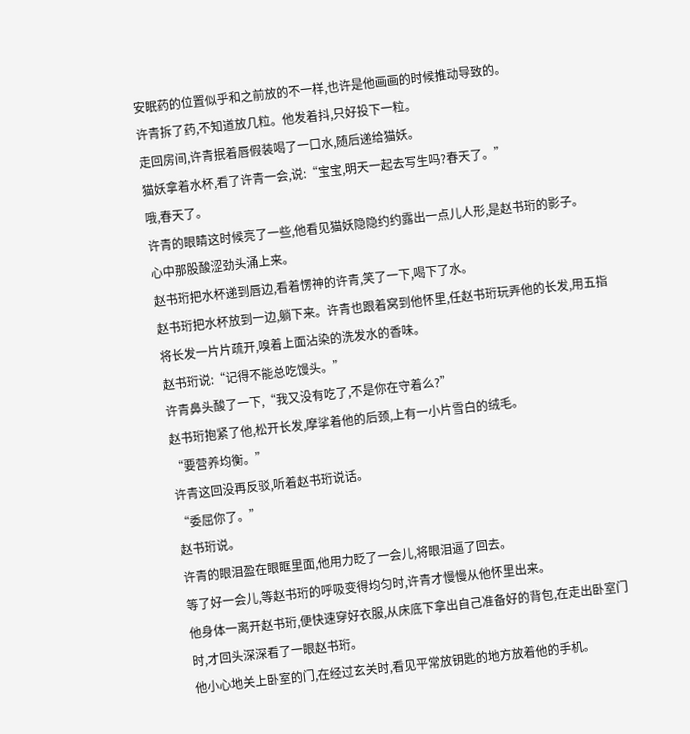安眠药的位置似乎和之前放的不一样,也许是他画画的时候推动导致的。
许青拆了药,不知道放几粒。他发着抖,只好投下一粒。
走回房间,许青抿着唇假装喝了一口水,随后递给猫妖。
猫妖拿着水杯,看了许青一会,说:“宝宝,明天一起去写生吗?春天了。”
哦,春天了。
许青的眼睛这时候亮了一些,他看见猫妖隐隐约约露出一点儿人形,是赵书珩的影子。
心中那股酸涩劲头涌上来。
赵书珩把水杯递到唇边,看着愣神的许青,笑了一下,喝下了水。
赵书珩把水杯放到一边,躺下来。许青也跟着窝到他怀里,任赵书珩玩弄他的长发,用五指将长发一片片疏开,嗅着上面沾染的洗发水的香味。
赵书珩说:“记得不能总吃馒头。”
许青鼻头酸了一下,“我又没有吃了,不是你在守着么?”
赵书珩抱紧了他,松开长发,摩挲着他的后颈,上有一小片雪白的绒毛。
“要营养均衡。”
许青这回没再反驳,听着赵书珩说话。
“委屈你了。”
赵书珩说。
许青的眼泪盈在眼眶里面,他用力眨了一会儿,将眼泪逼了回去。
等了好一会儿,等赵书珩的呼吸变得均匀时,许青才慢慢从他怀里出来。
他身体一离开赵书珩,便快速穿好衣服,从床底下拿出自己准备好的背包,在走出卧室门时,才回头深深看了一眼赵书珩。
他小心地关上卧室的门,在经过玄关时,看见平常放钥匙的地方放着他的手机。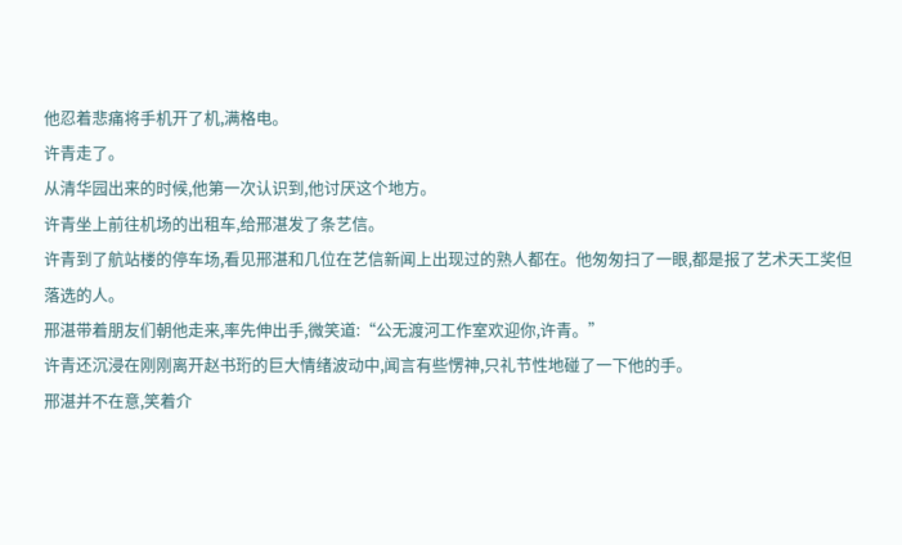他忍着悲痛将手机开了机,满格电。
许青走了。
从清华园出来的时候,他第一次认识到,他讨厌这个地方。
许青坐上前往机场的出租车,给邢湛发了条艺信。
许青到了航站楼的停车场,看见邢湛和几位在艺信新闻上出现过的熟人都在。他匆匆扫了一眼,都是报了艺术天工奖但落选的人。
邢湛带着朋友们朝他走来,率先伸出手,微笑道:“公无渡河工作室欢迎你,许青。”
许青还沉浸在刚刚离开赵书珩的巨大情绪波动中,闻言有些愣神,只礼节性地碰了一下他的手。
邢湛并不在意,笑着介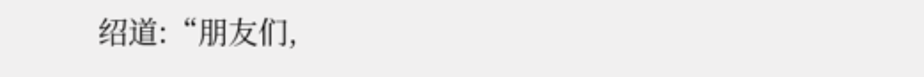绍道:“朋友们,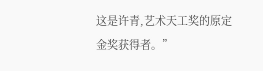这是许青,艺术天工奖的原定金奖获得者。”